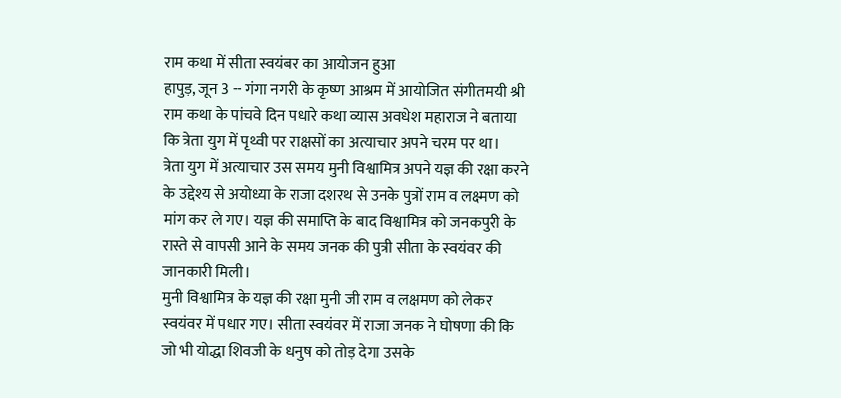राम कथा में सीता स्वयंबर का आयोजन हुआ
हापुड़, जून 3 -- गंगा नगरी के कृष्ण आश्रम में आयोजित संगीतमयी श्री राम कथा के पांचवे दिन पधारे कथा व्यास अवधेश महाराज ने बताया कि त्रेता युग में पृथ्वी पर राक्षसों का अत्याचार अपने चरम पर था।
त्रेता युग में अत्याचार उस समय मुनी विश्वामित्र अपने यज्ञ की रक्षा करने के उद्देश्य से अयोध्या के राजा दशरथ से उनके पुत्रों राम व लक्ष्मण को मांग कर ले गए। यज्ञ की समाप्ति के बाद विश्वामित्र को जनकपुरी के रास्ते से वापसी आने के समय जनक की पुत्री सीता के स्वयंवर की जानकारी मिली।
मुनी विश्वामित्र के यज्ञ की रक्षा मुनी जी राम व लक्षमण को लेकर स्वयंवर में पधार गए। सीता स्वयंवर में राजा जनक ने घोषणा की कि जो भी योद्धा शिवजी के धनुष को तोड़ देगा उसके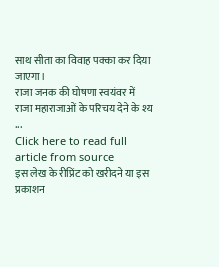साथ सीता का विवाह पक्का कर दिया जाएगा।
राजा जनक की घोषणा स्वयंवर में राजा महाराजाओं के परिचय देने के श्य ...
Click here to read full article from source
इस लेख के रीप्रिंट को खरीदने या इस प्रकाशन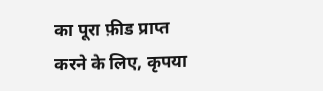का पूरा फ़ीड प्राप्त करने के लिए, कृपया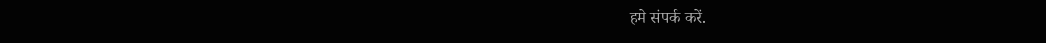हमे संपर्क करें.